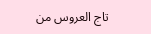تاج العروس من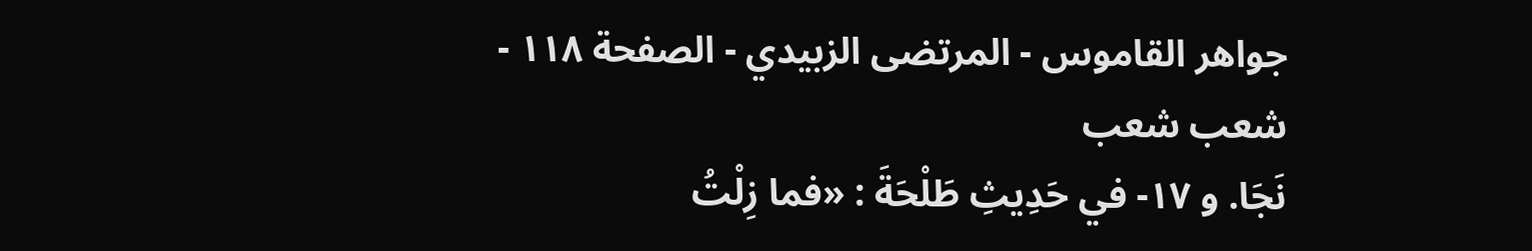جواهر القاموس - المرتضى الزبيدي - الصفحة ١١٨ - شعب شعب
نَجَا. و ١٧- في حَدِيثِ طَلْحَةَ : «فما زِلْتُ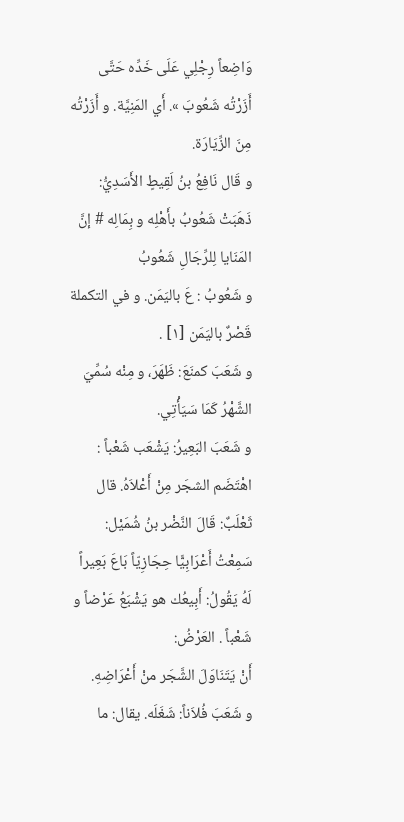وَاضِعاً رِجْلِي عَلَى خَدِّه حَتَّى أَزَرْتُه شَعُوبَ ». أَي المَنِيَّة. و أَزَرْتُه مِنَ الزِّيَارَة.
و قَال نَافِعُ بنُ لَقِيطٍ الأَسَدِيُّ:
ذَهَبَتْ شَعُوبُ بأَهْلِه و بِمَالِه # إنَّ المَنَايا لِلرِّجَالِ شَعُوبُ
و شَعُوبُ : عَ باليَمَن. و في التكملة قَصْرٌ باليَمَن [١] .
و شَعَبَ كمنَعَ: ظَهَرَ، و مِنْه سُمِّيَ الشَّهْرُ كَمَا سَيَأْتِي.
و شَعَبَ البَعِيرُ: يَشْعَب شَعْباً : اهْتَضَم الشجَر مِنْ أَعْلاَهُ. قال ثَعْلَبٌ: قَالَ النَّضْر بنُ شُمَيْل: سَمِعْتُ أَعْرَابِيًّا حِجَازِيّاً بَاعَ بَعِيراً لَهُ يَقُولُ: أَبِيعُك هو يَشْبَعُ عَرْضاً و شَعْباً . العَرْضُ:
أَنْ يَتَنَاوَلَ الشَّجَر منْ أَعْرَاضِهِ.
و شَعَبَ فُلاَناً: شَغَلَه. يقال: ما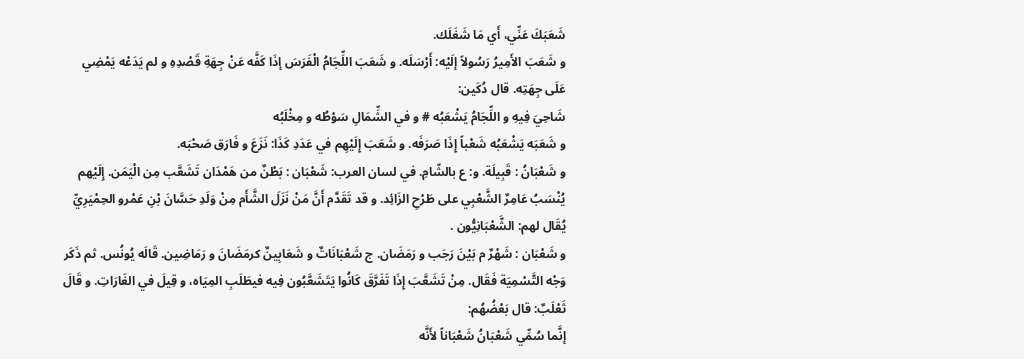شَعَبَكَ عَنِّي، أَي مَا شَغَلَك.
و شَعَبَ الأَمِيرُ رَسُولاً إلَيْه: أَرْسَلَه. و شَعَبَ اللِّجَامُ الْفَرَسَ إذَا كَفَّه عَنْ جِهَةِ قَصْدِهِ و لم يَدَعْه يَمْضِي عَلَى جِهَتِه. قال دُكَين:
شَاحِيَ فِيهِ و اللِّجَامُ يَشْعَبُه # و في الشِّمَالِ سَوْطُه و مِخْلَبُه
و شَعَبَه يَشْعَبُه شَعْباً إِذَا صَرَفَه. و شَعَبَ إِلَيْهِم في عَدَدِ كَذَا: نَزَعَ و فَارَق صَحْبَه.
و شَعْبَانُ : قَبِيلَة. و: ع بالشّامِ. في لسان العرب: شَعْبَان : بَطْنٌ من هَمْدَان تَشَعَّب مِن الْيَمَن. إِلَيْهم يُنْسَبُ عَامِرٌ الشَّعْبِي على طَرْحِ الزَائِد. و قد تَقَدَّم أَنَّ مَنْ نَزَلَ الشَّأَم مِنْ وَلَدِ حَسَّانَ بْنِ عَمْرو الحِمْيَرِيِّ يُقَال لهم: الشَّعْبَانِيُّون .
و شَعْبَان : شَهْرٌ م بَيْنَ رَجَب و رَمَضَان. ج شَعْبَانَاتٌ و شَعَابِينٌ كرمَضَانَ و رَمَاضِين. قَالَه يُونُس. ثم ذَكَر وَجْه التَّسْمِيَة فَقَال. مِنْ تَشَعَّبَ إِذَا تَفَرَّقَ كَانُوا يَتَشَعَّبُون فِيه فيطَلَبِ المِيَاه، و قِيلَ في الغَارَاتِ. و قَالَ ثَعْلَبٌ: قال بَعْضُهُم:
إنَّما سُمِّي شَعْبَانُ شَعْبَاناً لأَنَّه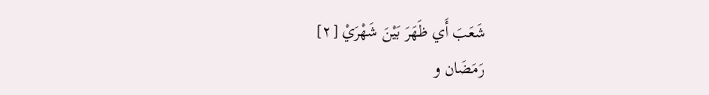شَعَبَ أَي ظَهَرَ بَيْنَ شَهْرَيْ [٢]
رَمَضَان و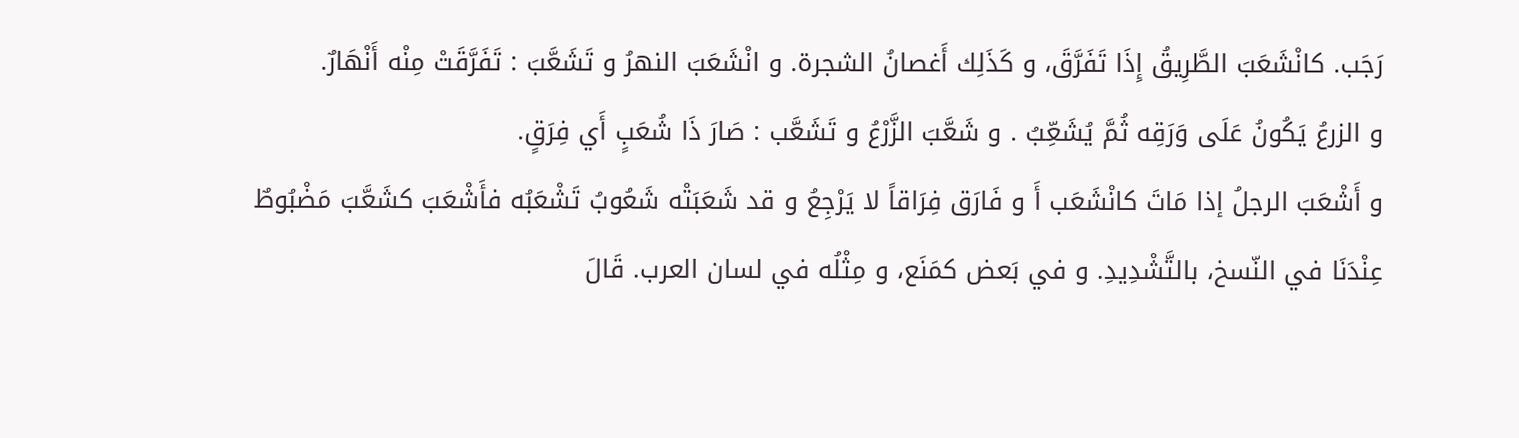رَجَب. كانْشَعَبَ الطَّرِيقُ إِذَا تَفَرَّقَ، و كَذَلِك أَغصانُ الشجرة. و انْشَعَبَ النهرُ و تَشَعَّبَ : تَفَرَّقَتْ مِنْه أَنْهَارٌ.
و الزرعُ يَكُونُ عَلَى وَرَقِه ثُمَّ يُشَعِّبُ . و شَعَّبَ الزَّرْعُ و تَشَعَّب : صَارَ ذَا شُعَبٍ أَي فِرَقٍ.
و أَشْعَبَ الرجلُ إذا مَاتَ كانْشَعَب أَ و فَارَق فِرَاقاً لا يَرْجِعُ و قد شَعَبَتْه شَعُوبُ تَشْعَبُه فأَشْعَبَ كشَعَّبَ مَضْبُوطٌ عِنْدَنَا في النّسخ، بالتَّشْدِيدِ. و في بَعض كمَنَع، و مِثْلُه في لسان العرب. قَالَ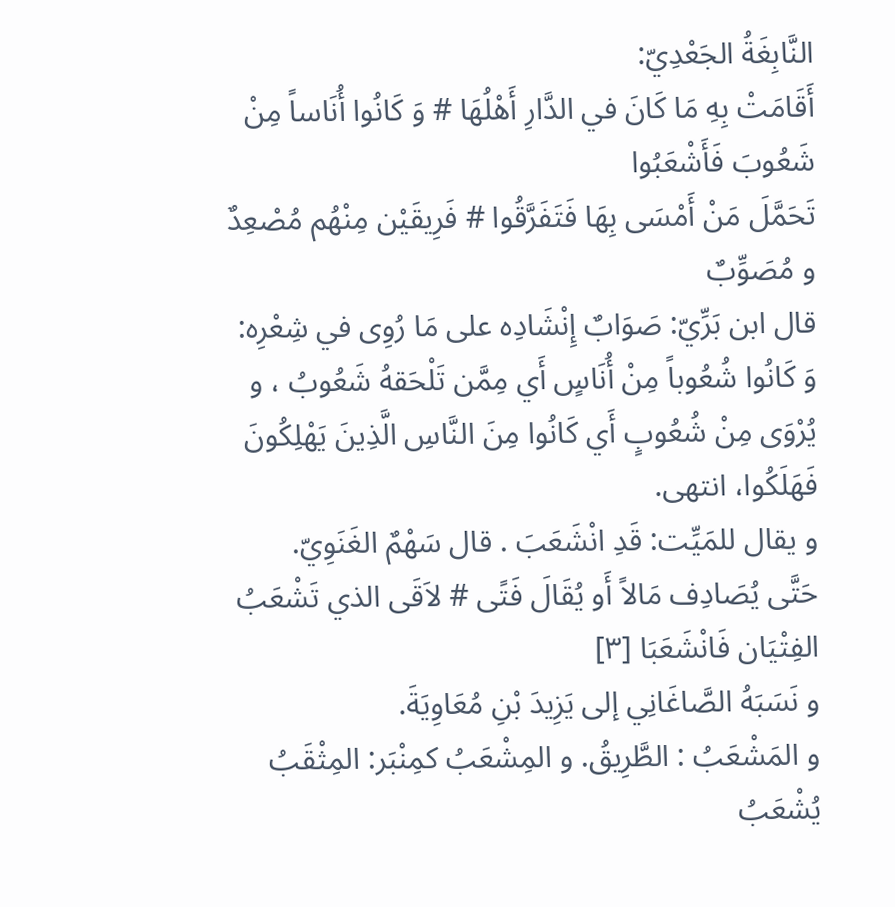النَّابِغَةُ الجَعْدِيّ:
أَقَامَتْ بِهِ مَا كَانَ في الدَّارِ أَهْلُهَا # وَ كَانُوا أُنَاساً مِنْ شَعُوبَ فَأَشْعَبُوا
تَحَمَّلَ مَنْ أَمْسَى بِهَا فَتَفَرَّقُوا # فَرِيقَيْن مِنْهُم مُصْعِدٌ و مُصَوِّبٌ
قال ابن بَرِّيّ: صَوَابٌ إِنْشَادِه على مَا رُوِى في شِعْرِه:
وَ كَانُوا شُعُوباً مِنْ أُنَاسٍ أَي مِمَّن تَلْحَقهُ شَعُوبُ ، و يُرْوَى مِنْ شُعُوبٍ أَي كَانُوا مِنَ النَّاسِ الَّذِينَ يَهْلِكُونَ فَهَلَكُوا، انتهى.
و يقال للمَيِّت: قَدِ انْشَعَبَ . قال سَهْمٌ الغَنَوِيّ.
حَتَّى يُصَادِف مَالاً أَو يُقَالَ فَتًى # لاَقَى الذي تَشْعَبُ الفِتْيَان فَانْشَعَبَا [٣]
و نَسَبَهُ الصَّاغَانِي إلى يَزِيدَ بْنِ مُعَاوِيَةَ.
و المَشْعَبُ : الطَّرِيقُ. و المِشْعَبُ كمِنْبَر: المِثْقَبُ يُشْعَبُ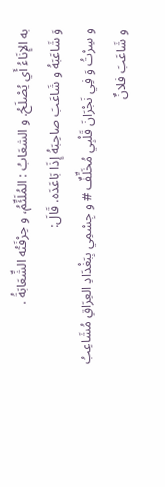به الإِنَاءُ أَي يُصْلَحُ. و الشعَابُ : المُلَئِّمُ، و حِرْفَتُه الشِّعَابَةُ .
وَ شَاعَبَهُ و شَاعَبَ صاحِبَهُ إِذَا بَاعَدَه. قَالَ:
و سِرْتُ وَ فِي نَجْرَانَ قَلْبِي مُخَلِّفٌ # و جِسْمِي بِبَغْدَادِ العِرَاقِ مُشَاعِبُ
و شَاعَبَ فلانٌ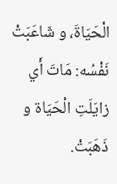الْحَيَاةَ، و شَاعَبَتْ نَفْسُه: مَاتَ أَي زايَلَتِ الْحَيَاة و ذَهَبَتْ.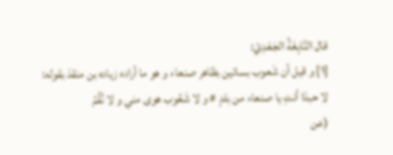قال النَّابِغَةُ الجَعْدِيّ:
[١] و قيل أن شَعوب بساتين بظاهر صنعاء و هو ما أراده زياده بن منقذ بقوله:
لا حبذا أنتِ يا صنعاء من بلدٍ # و لا شَعُوب هوى مني و لا نُقُمُ
(عن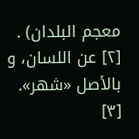معجم البلدان) .
[٢] عن اللسان، و بالأصل «شهر».
[٣]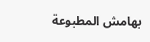بهامش المطبوعة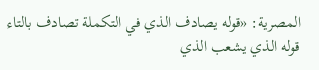المصرية: «قوله يصادف الذي في التكملة تصادف بالتاء قوله الذي يشعب الذي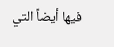فيها أيضاً التي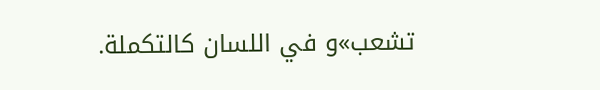تشعب»و في اللسان كالتكملة.